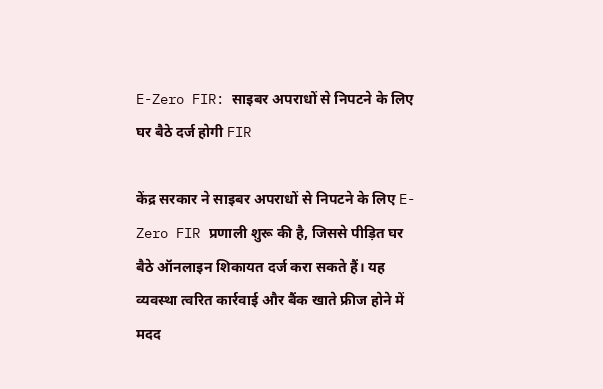E-Zero FIR: साइबर अपराधों से निपटने के लिए घर बैठे दर्ज होगी FIR

केंद्र सरकार ने साइबर अपराधों से निपटने के लिए E-Zero FIR प्रणाली शुरू की है, जिससे पीड़ित घर बैठे ऑनलाइन शिकायत दर्ज करा सकते हैं। यह व्यवस्था त्वरित कार्रवाई और बैंक खाते फ्रीज होने में मदद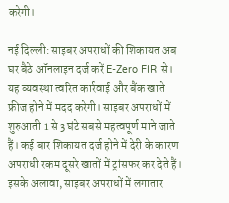करेगी।

नई दिल्ली: साइबर अपराधों की शिकायत अब घर बैठे ऑनलाइन दर्ज करें E-Zero FIR से। यह व्यवस्था त्वरित कार्रवाई और बैंक खाते फ्रीज होने में मदद करेगी। साइबर अपराधों में शुरुआती 1 से 3 घंटे सबसे महत्वपूर्ण माने जाते हैं। कई बार शिकायत दर्ज होने में देरी के कारण अपराधी रकम दूसरे खातों में ट्रांसफर कर देते हैं। इसके अलावा, साइबर अपराधों में लगातार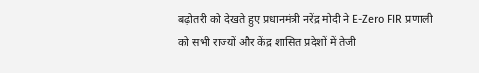बढ़ोतरी को देखते हुए प्रधानमंत्री नरेंद्र मोदी ने E-Zero FIR प्रणाली को सभी राज्यों और केंद्र शासित प्रदेशों में तेजी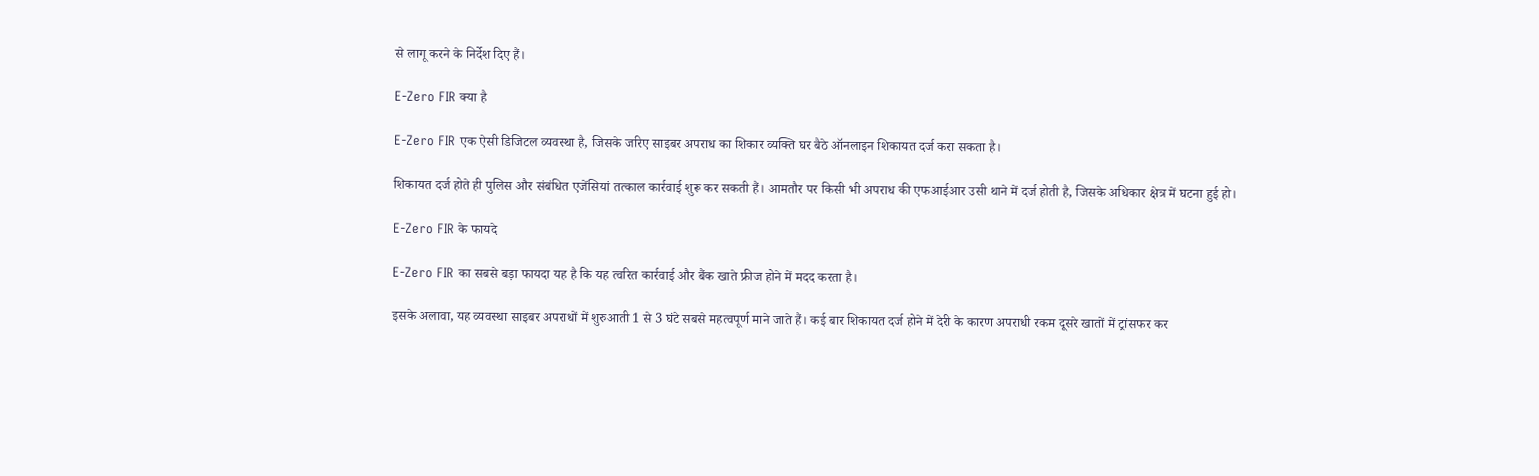से लागू करने के निर्देश दिए हैं।

E-Zero FIR क्या है

E-Zero FIR एक ऐसी डिजिटल व्यवस्था है, जिसके जरिए साइबर अपराध का शिकार व्यक्ति घर बैठे ऑनलाइन शिकायत दर्ज करा सकता है।

शिकायत दर्ज होते ही पुलिस और संबंधित एजेंसियां तत्काल कार्रवाई शुरू कर सकती हैं। आमतौर पर किसी भी अपराध की एफआईआर उसी थाने में दर्ज होती है, जिसके अधिकार क्षेत्र में घटना हुई हो।

E-Zero FIR के फायदे

E-Zero FIR का सबसे बड़ा फायदा यह है कि यह त्वरित कार्रवाई और बैंक खाते फ्रीज होने में मदद करता है।

इसके अलावा, यह व्यवस्था साइबर अपराधों में शुरुआती 1 से 3 घंटे सबसे महत्वपूर्ण माने जाते हैं। कई बार शिकायत दर्ज होने में देरी के कारण अपराधी रकम दूसरे खातों में ट्रांसफर कर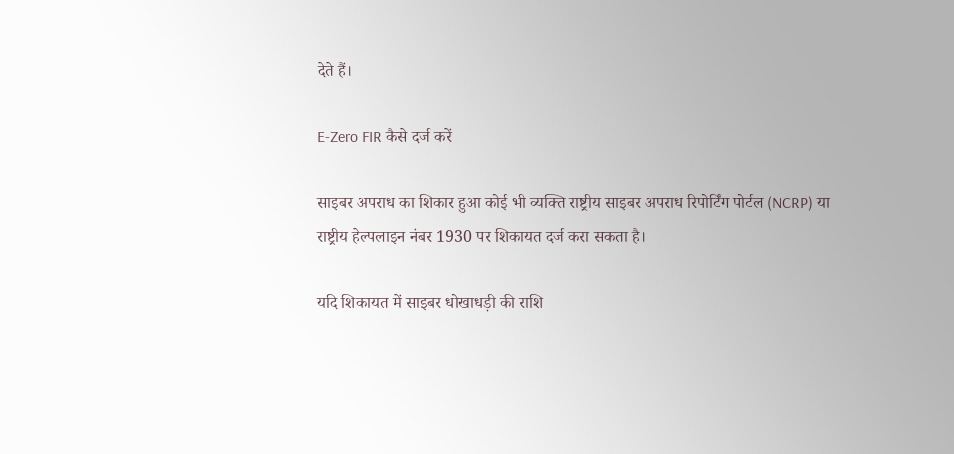देते हैं।

E-Zero FIR कैसे दर्ज करें

साइबर अपराध का शिकार हुआ कोई भी व्यक्ति राष्ट्रीय साइबर अपराध रिपोर्टिंग पोर्टल (NCRP) या राष्ट्रीय हेल्पलाइन नंबर 1930 पर शिकायत दर्ज करा सकता है।

यदि शिकायत में साइबर धोखाधड़ी की राशि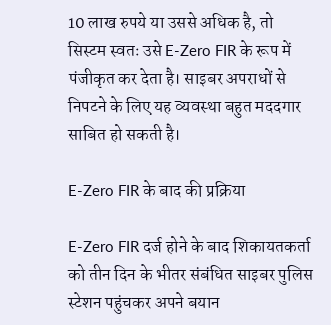10 लाख रुपये या उससे अधिक है, तो सिस्टम स्वतः उसे E-Zero FIR के रूप में पंजीकृत कर देता है। साइबर अपराधों से निपटने के लिए यह व्यवस्था बहुत मददगार साबित हो सकती है।

E-Zero FIR के बाद की प्रक्रिया

E-Zero FIR दर्ज होने के बाद शिकायतकर्ता को तीन दिन के भीतर संबंधित साइबर पुलिस स्टेशन पहुंचकर अपने बयान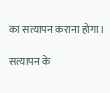का सत्यापन कराना होगा।

सत्यापन के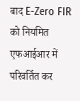बाद E-Zero FIR को नियमित एफआईआर में परिवर्तित कर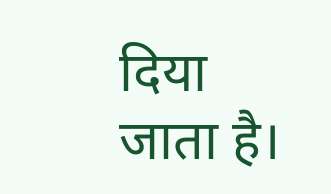दिया जाता है।